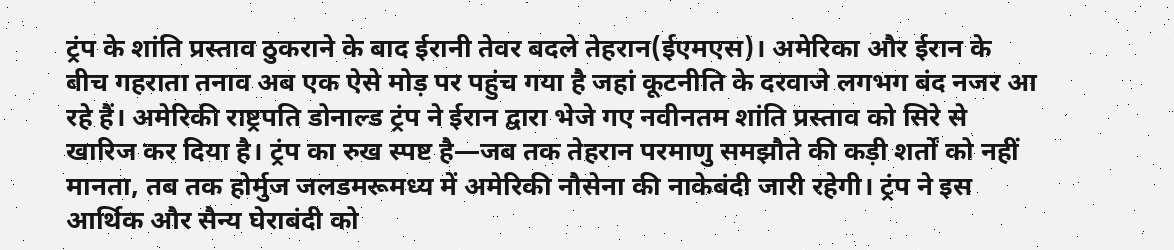ट्रंप के शांति प्रस्ताव ठुकराने के बाद ईरानी तेवर बदले तेहरान(ईएमएस)। अमेरिका और ईरान के बीच गहराता तनाव अब एक ऐसे मोड़ पर पहुंच गया है जहां कूटनीति के दरवाजे लगभग बंद नजर आ रहे हैं। अमेरिकी राष्ट्रपति डोनाल्ड ट्रंप ने ईरान द्वारा भेजे गए नवीनतम शांति प्रस्ताव को सिरे से खारिज कर दिया है। ट्रंप का रुख स्पष्ट है—जब तक तेहरान परमाणु समझौते की कड़ी शर्तों को नहीं मानता, तब तक होर्मुज जलडमरूमध्य में अमेरिकी नौसेना की नाकेबंदी जारी रहेगी। ट्रंप ने इस आर्थिक और सैन्य घेराबंदी को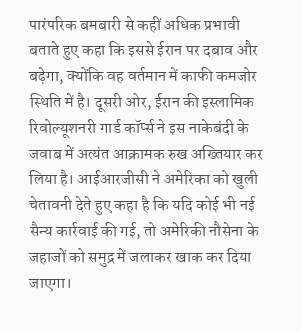पारंपरिक बमबारी से कहीं अधिक प्रभावी बताते हुए कहा कि इससे ईरान पर दबाव और बढ़ेगा, क्योंकि वह वर्तमान में काफी कमजोर स्थिति में है। दूसरी ओर, ईरान की इस्लामिक रिवोल्यूशनरी गार्ड कॉर्प्स ने इस नाकेबंदी के जवाब में अत्यंत आक्रामक रुख अख्तियार कर लिया है। आईआरजीसी ने अमेरिका को खुली चेतावनी देते हुए कहा है कि यदि कोई भी नई सैन्य कार्रवाई की गई, तो अमेरिकी नौसेना के जहाजों को समुद्र में जलाकर खाक कर दिया जाएगा।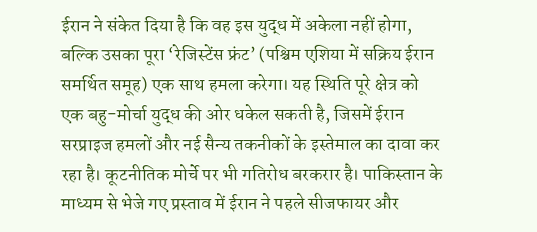ईरान ने संकेत दिया है कि वह इस युद्ध में अकेला नहीं होगा, बल्कि उसका पूरा ‘रेजिस्टेंस फ्रंट’ (पश्चिम एशिया में सक्रिय ईरान समर्थित समूह) एक साथ हमला करेगा। यह स्थिति पूरे क्षेत्र को एक बहु-मोर्चा युद्ध की ओर धकेल सकती है, जिसमें ईरान सरप्राइज हमलों और नई सैन्य तकनीकों के इस्तेमाल का दावा कर रहा है। कूटनीतिक मोर्चे पर भी गतिरोध बरकरार है। पाकिस्तान के माध्यम से भेजे गए प्रस्ताव में ईरान ने पहले सीजफायर और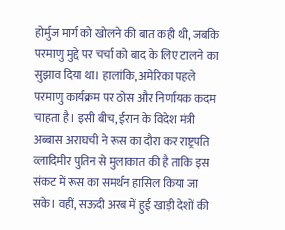होर्मुज मार्ग को खोलने की बात कही थी, जबकि परमाणु मुद्दे पर चर्चा को बाद के लिए टालने का सुझाव दिया था। हालांकि, अमेरिका पहले परमाणु कार्यक्रम पर ठोस और निर्णायक कदम चाहता है। इसी बीच, ईरान के विदेश मंत्री अब्बास अराघची ने रूस का दौरा कर राष्ट्रपति व्लादिमीर पुतिन से मुलाकात की है ताकि इस संकट में रूस का समर्थन हासिल किया जा सके। वहीं, सऊदी अरब में हुई खाड़ी देशों की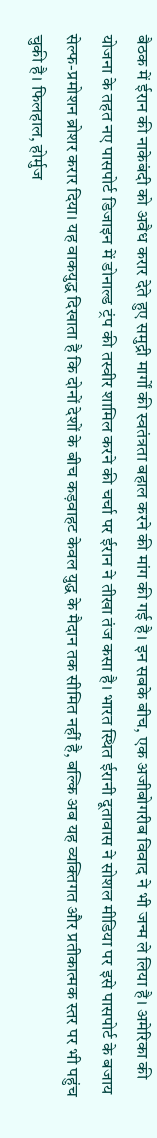बैठक में ईरान की नाकेबंदी को अवैध करार देते हुए समुद्री मार्गों की स्वतंत्रता बहाल करने की मांग की गई है। इन सबके बीच, एक अजीबोगरीब विवाद ने भी जन्म ले लिया है। अमेरिका की योजना के तहत नए पासपोर्ट डिजाइन में डोनाल्ड ट्रंप की तस्वीर शामिल करने की चर्चा पर ईरान ने तीखा तंज कसा है। भारत स्थित ईरानी दूतावास ने सोशल मीडिया पर इसे पासपोर्ट के बजाय सेल्फ-प्रमोशन ब्रोशर करार दिया। यह वाकयुद्ध दिखाता है कि दोनों देशों के बीच कड़वाहट केवल युद्ध के मैदान तक सीमित नहीं है, बल्कि अब यह व्यक्तिगत और प्रतीकात्मक स्तर पर भी पहुंच चुकी है। फिलहाल, होर्मुज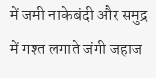में जमी नाकेबंदी और समुद्र में गश्त लगाते जंगी जहाज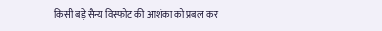किसी बड़े सैन्य विस्फोट की आशंका को प्रबल कर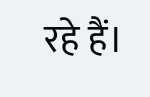रहे हैं।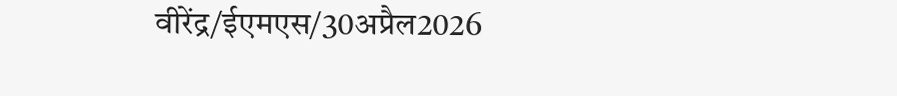वीरेंद्र/ईएमएस/30अप्रैल2026